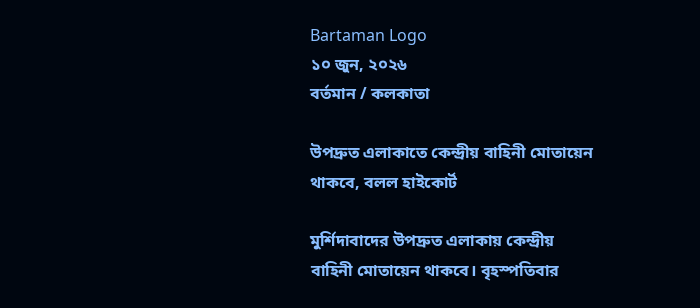Bartaman Logo
১০ জুন, ২০২৬
বর্তমান / কলকাতা

উপদ্রুত এলাকাতে কেন্দ্রীয় বাহিনী মোতায়েন থাকবে, বলল হাইকোর্ট

মুর্শিদাবাদের উপদ্রুত এলাকায় কেন্দ্রীয় বাহিনী মোতায়েন থাকবে। বৃহস্পতিবার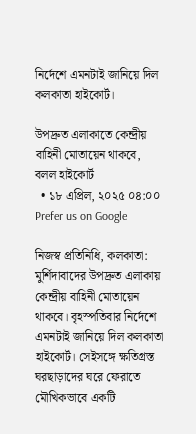নির্দেশে এমনটাই জানিয়ে দিল কলকাতা হাইকোর্ট।

উপদ্রুত এলাকাতে কেন্দ্রীয় বাহিনী মোতায়েন থাকবে, বলল হাইকোর্ট
  • ১৮ এপ্রিল, ২০২৫ ০৪:০০
Prefer us on Google

নিজস্ব প্রতিনিধি, কলকাতা: মুর্শিদাবাদের উপদ্রুত এলাকায় কেন্দ্রীয় বাহিনী মোতায়েন থাকবে। বৃহস্পতিবার নির্দেশে এমনটাই জানিয়ে দিল কলকাতা হাইকোর্ট। সেইসঙ্গে ক্ষতিগ্রস্ত ঘরছাড়াদের ঘরে ফেরাতে মৌখিকভাবে একটি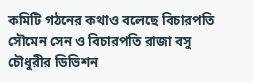কমিটি গঠনের কথাও বলেছে বিচারপতি সৌমেন সেন ও বিচারপতি রাজা বসু চৌধুরীর ডিভিশন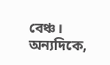বেঞ্চ। অন্যদিকে,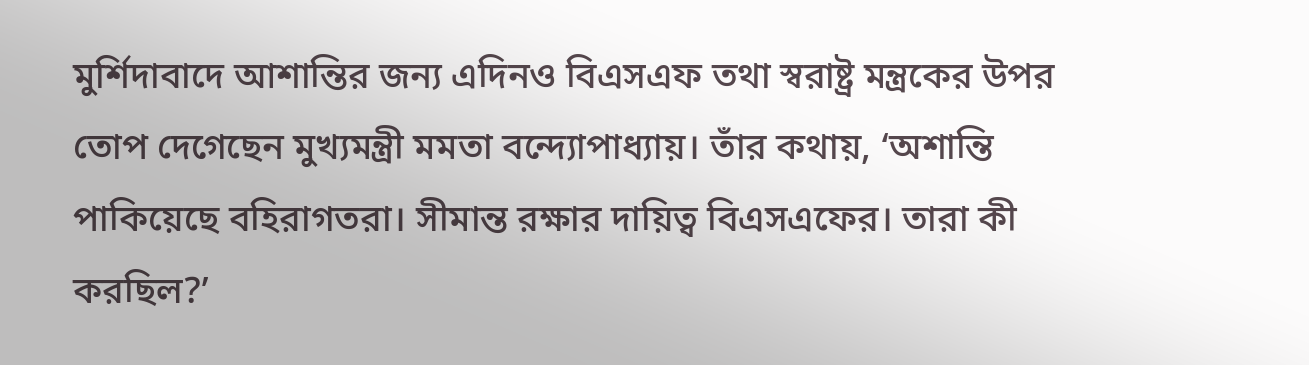মুর্শিদাবাদে আশান্তির জন্য এদিনও বিএসএফ তথা স্বরাষ্ট্র মন্ত্রকের উপর তোপ দেগেছেন মুখ্যমন্ত্রী মমতা বন্দ্যোপাধ্যায়। তাঁর কথায়, ‘অশান্তি পাকিয়েছে বহিরাগতরা। সীমান্ত রক্ষার দায়িত্ব বিএসএফের। তারা কী করছিল?’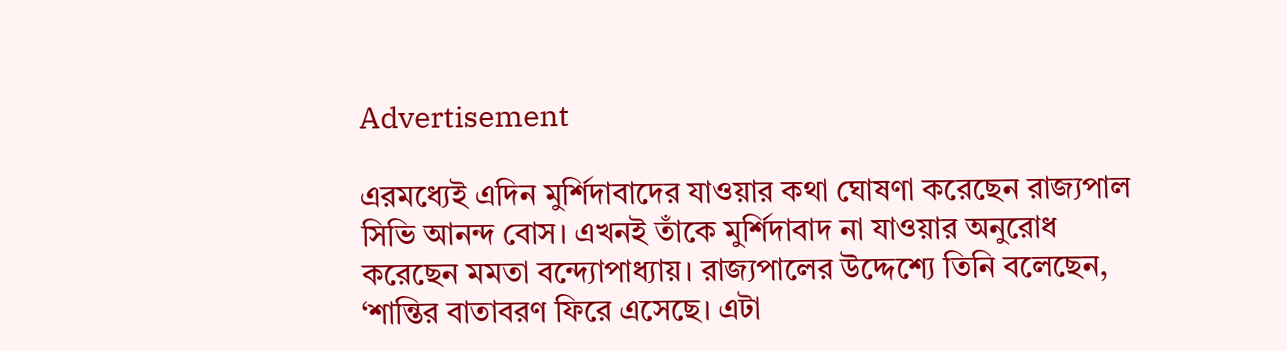Advertisement

এরমধ্যেই এদিন মুর্শিদাবাদের যাওয়ার কথা ঘোষণা করেছেন রাজ্যপাল সিভি আনন্দ বোস। এখনই তাঁকে মুর্শিদাবাদ না যাওয়ার অনুরোধ করেছেন মমতা বন্দ্যোপাধ্যায়। রাজ্যপালের উদ্দেশ্যে তিনি বলেছেন, ‘শান্তির বাতাবরণ ফিরে এসেছে। এটা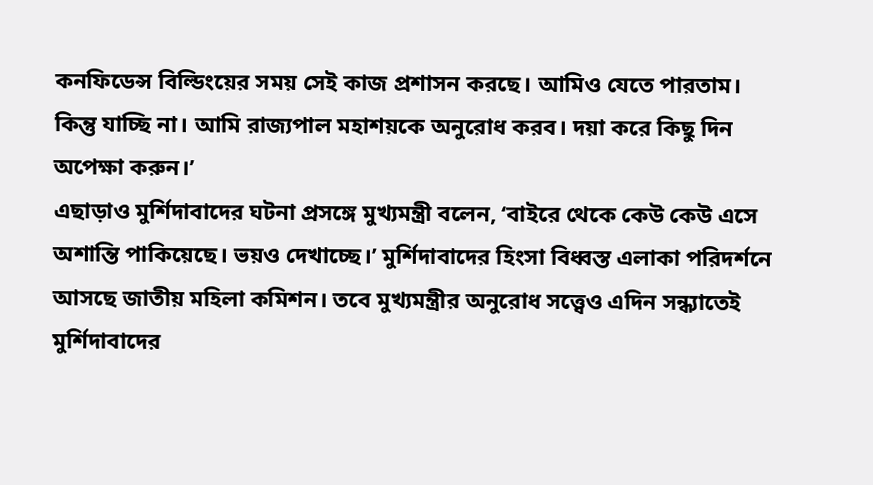কনফিডেন্স বিল্ডিংয়ের সময় সেই কাজ প্রশাসন করছে। আমিও যেতে পারতাম। কিন্তু যাচ্ছি না। আমি রাজ্যপাল মহাশয়কে অনুরোধ করব। দয়া করে কিছু দিন অপেক্ষা করুন।’
এছাড়াও মুর্শিদাবাদের ঘটনা প্রসঙ্গে মুখ্যমন্ত্রী বলেন, ‘বাইরে থেকে কেউ কেউ এসে অশান্তি পাকিয়েছে। ভয়ও দেখাচ্ছে।’ মুর্শিদাবাদের হিংসা বিধ্বস্ত এলাকা পরিদর্শনে আসছে জাতীয় মহিলা কমিশন। তবে মুখ্যমন্ত্রীর অনুরোধ সত্ত্বেও এদিন সন্ধ্যাতেই মুর্শিদাবাদের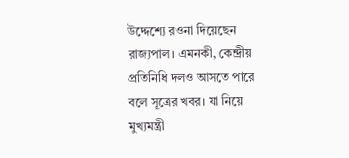উদ্দেশ্যে রওনা দিয়েছেন রাজ্যপাল। এমনকী, কেন্দ্রীয় প্রতিনিধি দলও আসতে পারে বলে সূত্রের খবর। যা নিয়ে মুখ্যমন্ত্রী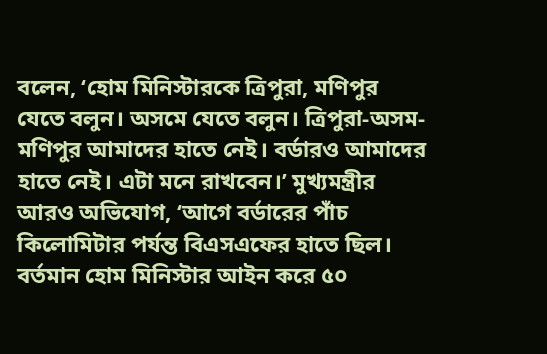বলেন, ‘হোম মিনিস্টারকে ত্রিপুরা, মণিপুর যেতে বলুন। অসমে যেতে বলুন। ত্রিপুরা-অসম-মণিপুর আমাদের হাতে নেই। বর্ডারও আমাদের হাতে নেই। এটা মনে রাখবেন।’ মুখ্যমন্ত্রীর আরও অভিযোগ, ‘আগে বর্ডারের পাঁচ কিলোমিটার পর্যন্ত বিএসএফের হাতে ছিল। বর্তমান হোম মিনিস্টার আইন করে ৫০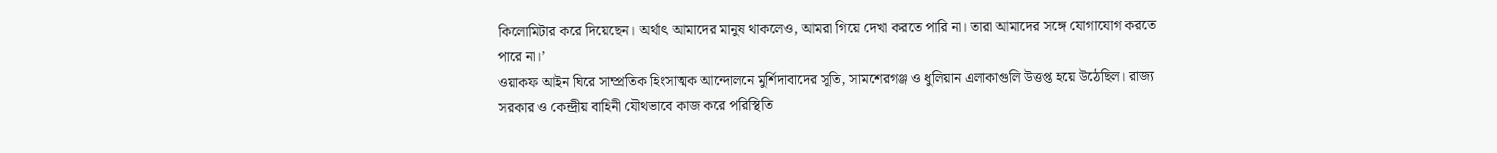কিলোমিটার করে দিয়েছেন। অর্থাৎ আমাদের মানুষ থাকলেও, আমরা গিয়ে দেখা করতে পারি না। তারা আমাদের সঙ্গে যোগাযোগ করতে পারে না।’
ওয়াকফ আইন ঘিরে সাম্প্রতিক হিংসাত্মক আন্দোলনে মুর্শিদাবাদের সূতি, সামশেরগঞ্জ ও ধুলিয়ান এলাকাগুলি উত্তপ্ত হয়ে উঠেছিল। রাজ্য সরকার ও কেন্দ্রীয় বাহিনী যৌথভাবে কাজ করে পরিস্থিতি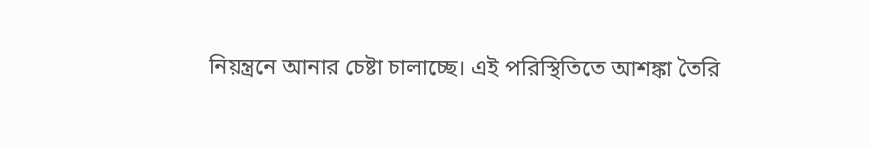নিয়ন্ত্রনে আনার চেষ্টা চালাচ্ছে। এই পরিস্থিতিতে আশঙ্কা তৈরি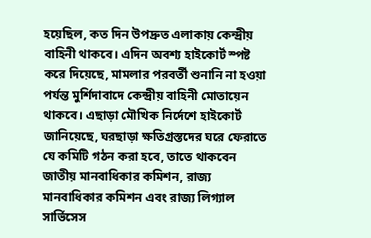হয়েছিল, কত দিন উপদ্রুত এলাকায় কেন্দ্রীয় বাহিনী থাকবে। এদিন অবশ্য হাইকোর্ট স্পষ্ট করে দিয়েছে, মামলার পরবর্তী শুনানি না হওয়া পর্যন্ত মুর্শিদাবাদে কেন্দ্রীয় বাহিনী মোতায়েন থাকবে। এছাড়া মৌখিক নির্দেশে হাইকোর্ট জানিয়েছে, ঘরছাড়া ক্ষতিগ্রস্তদের ঘরে ফেরাতে যে কমিটি গঠন করা হবে, তাতে থাকবেন জাতীয় মানবাধিকার কমিশন, রাজ্য মানবাধিকার কমিশন এবং রাজ্য লিগ্যাল সার্ভিসেস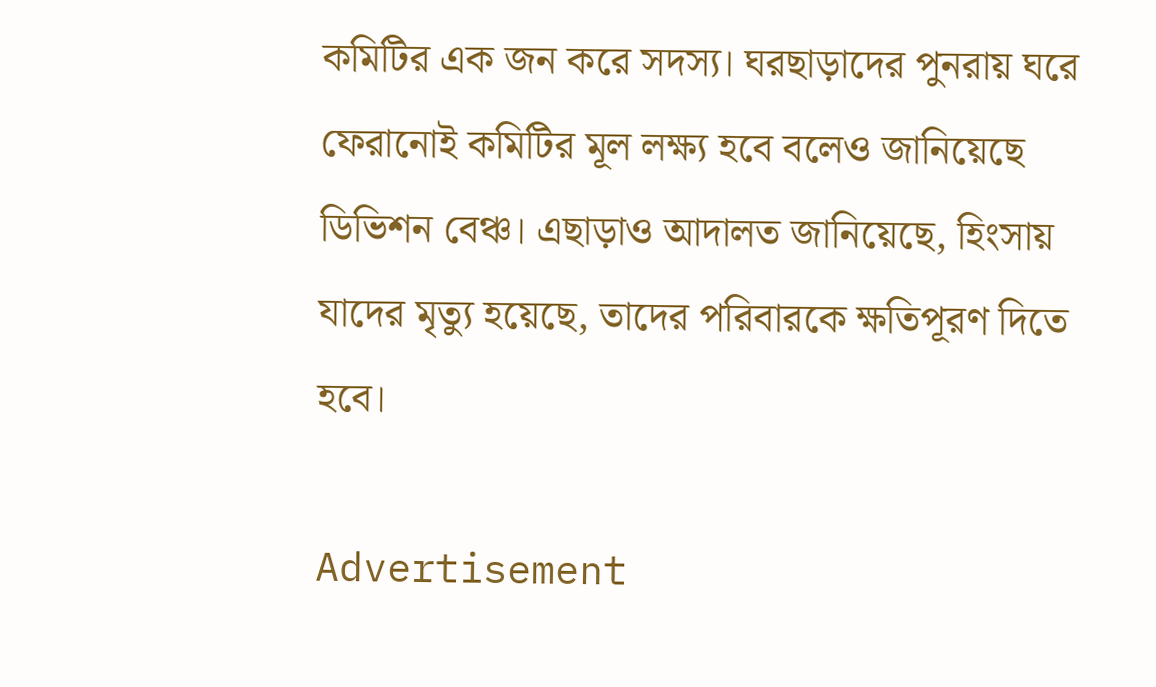কমিটির এক জন করে সদস্য। ঘরছাড়াদের পুনরায় ঘরে ফেরানোই কমিটির মূল লক্ষ্য হবে বলেও জানিয়েছে ডিভিশন বেঞ্চ। এছাড়াও আদালত জানিয়েছে, হিংসায় যাদের মৃত্যু হয়েছে, তাদের পরিবারকে ক্ষতিপূরণ দিতে হবে।

Advertisement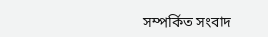সম্পর্কিত সংবাদ